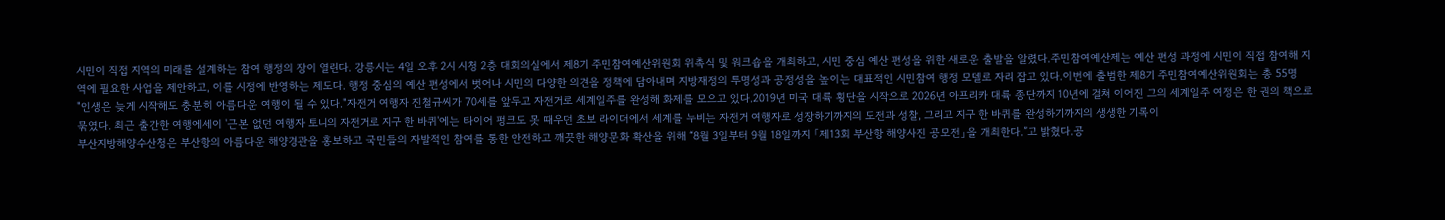시민이 직접 지역의 미래를 설계하는 참여 행정의 장이 열린다. 강릉시는 4일 오후 2시 시청 2층 대회의실에서 제8기 주민참여예산위원회 위촉식 및 워크숍을 개최하고, 시민 중심 예산 편성을 위한 새로운 출발을 알렸다.주민참여예산제는 예산 편성 과정에 시민이 직접 참여해 지역에 필요한 사업을 제안하고, 이를 시정에 반영하는 제도다. 행정 중심의 예산 편성에서 벗어나 시민의 다양한 의견을 정책에 담아내며 지방재정의 투명성과 공정성을 높이는 대표적인 시민참여 행정 모델로 자리 잡고 있다.이번에 출범한 제8기 주민참여예산위원회는 총 55명
"인생은 늦게 시작해도 충분히 아름다운 여행이 될 수 있다."자전거 여행자 진철규씨가 70세를 앞두고 자전거로 세계일주를 완성해 화제를 모으고 있다.2019년 미국 대륙 횡단을 시작으로 2026년 아프리카 대륙 종단까지 10년에 걸쳐 이어진 그의 세계일주 여정은 한 권의 책으로 묶였다. 최근 출간한 여행에세이 '근본 없던 여행자 토니의 자전거로 지구 한 바퀴'에는 타이어 펑크도 못 때우던 초보 라이더에서 세계를 누비는 자전거 여행자로 성장하기까지의 도전과 성찰, 그리고 지구 한 바퀴를 완성하기까지의 생생한 기록이
부산지방해양수산청은 부산항의 아름다운 해양경관을 홍보하고 국민들의 자발적인 참여를 통한 안전하고 깨끗한 해양문화 확산을 위해 “8월 3일부터 9월 18일까지 「제13회 부산항 해양사진 공모전」을 개최한다.”고 밝혔다.공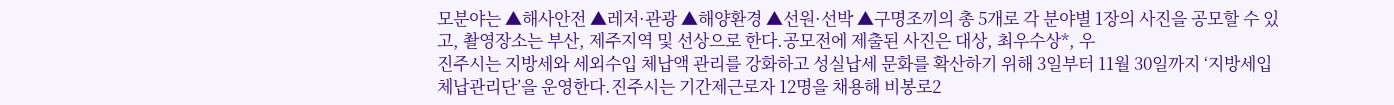모분야는 ▲해사안전 ▲레저·관광 ▲해양환경 ▲선원·선박 ▲구명조끼의 총 5개로 각 분야별 1장의 사진을 공모할 수 있고, 촬영장소는 부산, 제주지역 및 선상으로 한다.공모전에 제출된 사진은 대상, 최우수상*, 우
진주시는 지방세와 세외수입 체납액 관리를 강화하고 성실납세 문화를 확산하기 위해 3일부터 11월 30일까지 ‘지방세입 체납관리단’을 운영한다.진주시는 기간제근로자 12명을 채용해 비봉로2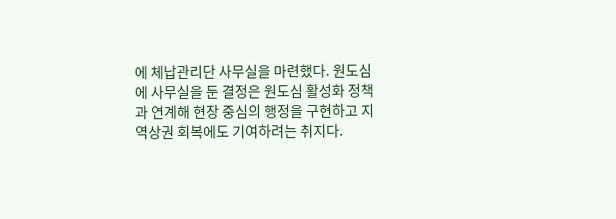에 체납관리단 사무실을 마련했다. 원도심에 사무실을 둔 결정은 원도심 활성화 정책과 연계해 현장 중심의 행정을 구현하고 지역상권 회복에도 기여하려는 취지다.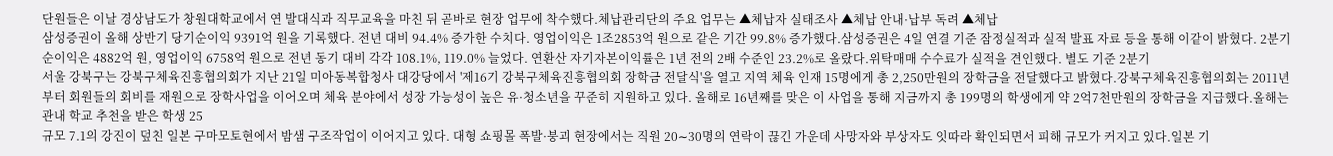단원들은 이날 경상남도가 창원대학교에서 연 발대식과 직무교육을 마친 뒤 곧바로 현장 업무에 착수했다.체납관리단의 주요 업무는 ▲체납자 실태조사 ▲체납 안내·납부 독려 ▲체납
삼성증권이 올해 상반기 당기순이익 9391억 원을 기록했다. 전년 대비 94.4% 증가한 수치다. 영업이익은 1조2853억 원으로 같은 기간 99.8% 증가했다.삼성증권은 4일 연결 기준 잠정실적과 실적 발표 자료 등을 통해 이같이 밝혔다. 2분기 순이익은 4882억 원, 영업이익 6758억 원으로 전년 동기 대비 각각 108.1%, 119.0% 늘었다. 연환산 자기자본이익률은 1년 전의 2배 수준인 23.2%로 올랐다.위탁매매 수수료가 실적을 견인했다. 별도 기준 2분기
서울 강북구는 강북구체육진흥협의회가 지난 21일 미아동복합청사 대강당에서 '제16기 강북구체육진흥협의회 장학금 전달식'을 열고 지역 체육 인재 15명에게 총 2,250만원의 장학금을 전달했다고 밝혔다.강북구체육진흥협의회는 2011년부터 회원들의 회비를 재원으로 장학사업을 이어오며 체육 분야에서 성장 가능성이 높은 유·청소년을 꾸준히 지원하고 있다. 올해로 16년째를 맞은 이 사업을 통해 지금까지 총 199명의 학생에게 약 2억7천만원의 장학금을 지급했다.올해는 관내 학교 추천을 받은 학생 25
규모 7.1의 강진이 덮친 일본 구마모토현에서 밤샘 구조작업이 이어지고 있다. 대형 쇼핑몰 폭발·붕괴 현장에서는 직원 20∼30명의 연락이 끊긴 가운데 사망자와 부상자도 잇따라 확인되면서 피해 규모가 커지고 있다.일본 기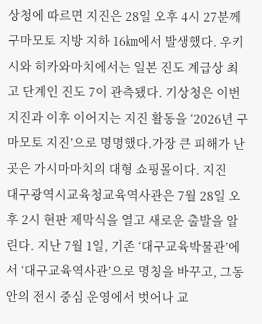상청에 따르면 지진은 28일 오후 4시 27분께 구마모토 지방 지하 16㎞에서 발생했다. 우키시와 히카와마치에서는 일본 진도 계급상 최고 단계인 진도 7이 관측됐다. 기상청은 이번 지진과 이후 이어지는 지진 활동을 ‘2026년 구마모토 지진’으로 명명했다.가장 큰 피해가 난 곳은 가시마마치의 대형 쇼핑몰이다. 지진
대구광역시교육청교육역사관은 7월 28일 오후 2시 현판 제막식을 열고 새로운 출발을 알린다. 지난 7월 1일, 기존 ‘대구교육박물관’에서 ‘대구교육역사관’으로 명칭을 바꾸고, 그동안의 전시 중심 운영에서 벗어나 교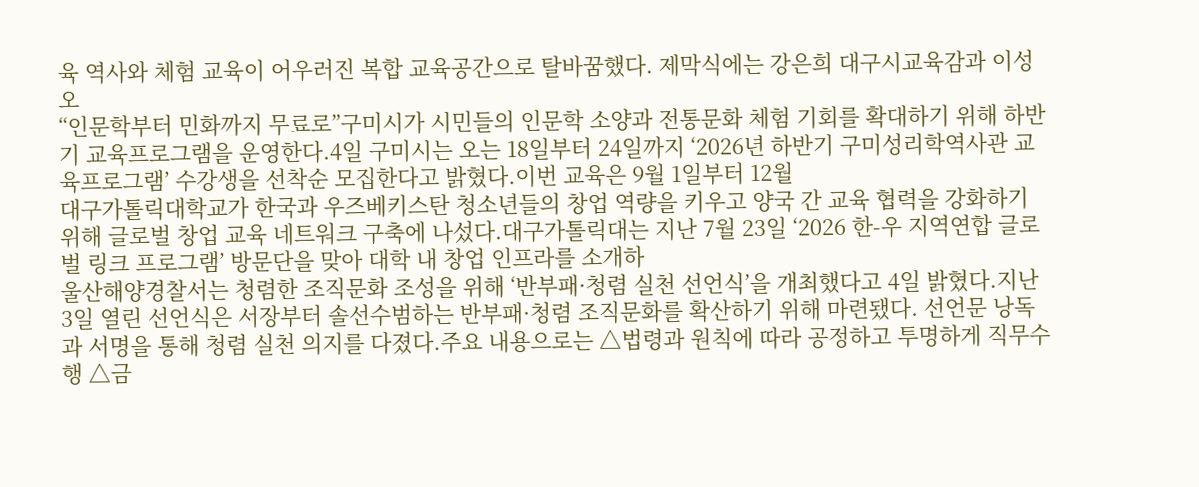육 역사와 체험 교육이 어우러진 복합 교육공간으로 탈바꿈했다. 제막식에는 강은희 대구시교육감과 이성오
“인문학부터 민화까지 무료로”구미시가 시민들의 인문학 소양과 전통문화 체험 기회를 확대하기 위해 하반기 교육프로그램을 운영한다.4일 구미시는 오는 18일부터 24일까지 ‘2026년 하반기 구미성리학역사관 교육프로그램’ 수강생을 선착순 모집한다고 밝혔다.이번 교육은 9월 1일부터 12월
대구가톨릭대학교가 한국과 우즈베키스탄 청소년들의 창업 역량을 키우고 양국 간 교육 협력을 강화하기 위해 글로벌 창업 교육 네트워크 구축에 나섰다.대구가톨릭대는 지난 7월 23일 ‘2026 한-우 지역연합 글로벌 링크 프로그램’ 방문단을 맞아 대학 내 창업 인프라를 소개하
울산해양경찰서는 청렴한 조직문화 조성을 위해 ‘반부패·청렴 실천 선언식’을 개최했다고 4일 밝혔다.지난 3일 열린 선언식은 서장부터 솔선수범하는 반부패·청렴 조직문화를 확산하기 위해 마련됐다. 선언문 낭독과 서명을 통해 청렴 실천 의지를 다졌다.주요 내용으로는 △법령과 원칙에 따라 공정하고 투명하게 직무수행 △금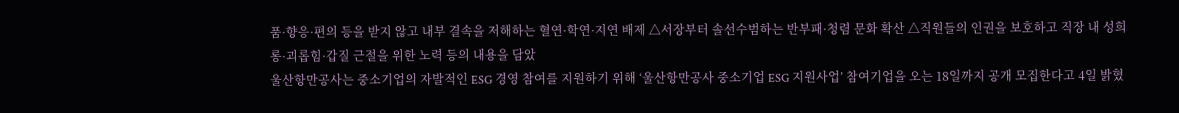품·향응·편의 등을 받지 않고 내부 결속을 저해하는 혈연·학연·지연 배제 △서장부터 솔선수범하는 반부패·청렴 문화 확산 △직원들의 인권을 보호하고 직장 내 성희롱·괴롭힘·갑질 근절을 위한 노력 등의 내용을 담았
울산항만공사는 중소기업의 자발적인 ESG 경영 참여를 지원하기 위해 ‘울산항만공사 중소기업 ESG 지원사업’ 참여기업을 오는 18일까지 공개 모집한다고 4일 밝혔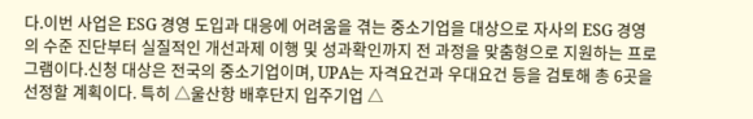다.이번 사업은 ESG 경영 도입과 대응에 어려움을 겪는 중소기업을 대상으로 자사의 ESG 경영의 수준 진단부터 실질적인 개선과제 이행 및 성과확인까지 전 과정을 맞춤형으로 지원하는 프로그램이다.신청 대상은 전국의 중소기업이며, UPA는 자격요건과 우대요건 등을 검토해 총 6곳을 선정할 계획이다. 특히 △울산항 배후단지 입주기업 △